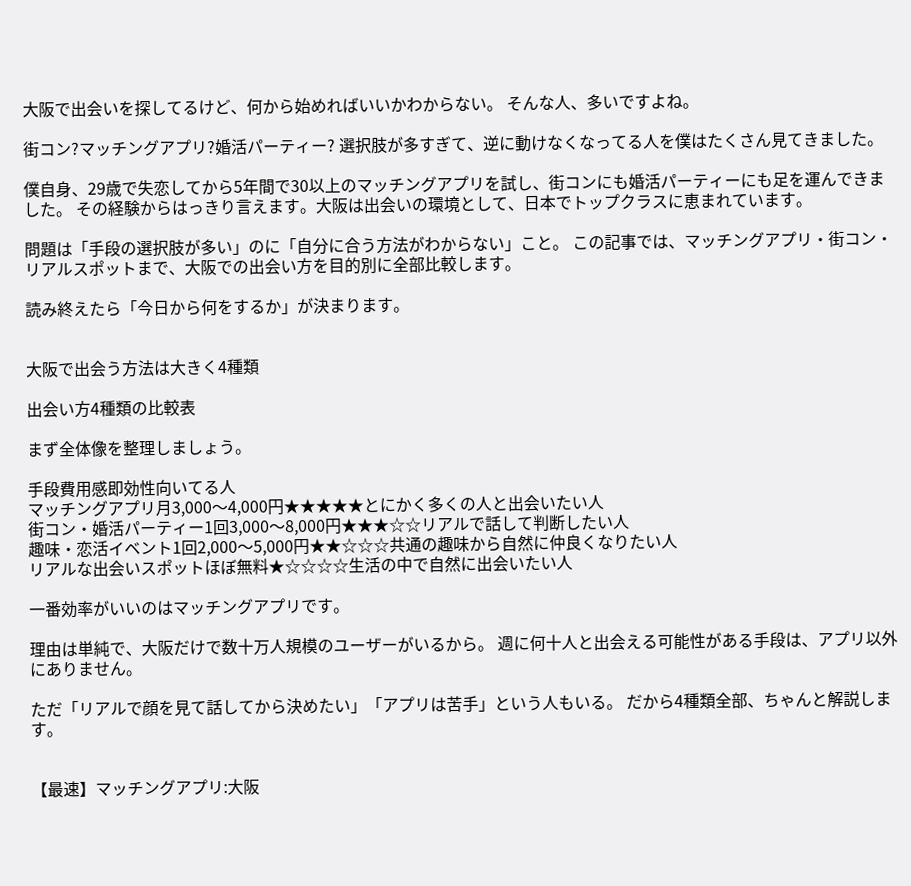大阪で出会いを探してるけど、何から始めればいいかわからない。 そんな人、多いですよね。

街コン?マッチングアプリ?婚活パーティー? 選択肢が多すぎて、逆に動けなくなってる人を僕はたくさん見てきました。

僕自身、29歳で失恋してから5年間で30以上のマッチングアプリを試し、街コンにも婚活パーティーにも足を運んできました。 その経験からはっきり言えます。大阪は出会いの環境として、日本でトップクラスに恵まれています。

問題は「手段の選択肢が多い」のに「自分に合う方法がわからない」こと。 この記事では、マッチングアプリ・街コン・リアルスポットまで、大阪での出会い方を目的別に全部比較します。

読み終えたら「今日から何をするか」が決まります。


大阪で出会う方法は大きく4種類

出会い方4種類の比較表

まず全体像を整理しましょう。

手段費用感即効性向いてる人
マッチングアプリ月3,000〜4,000円★★★★★とにかく多くの人と出会いたい人
街コン・婚活パーティー1回3,000〜8,000円★★★☆☆リアルで話して判断したい人
趣味・恋活イベント1回2,000〜5,000円★★☆☆☆共通の趣味から自然に仲良くなりたい人
リアルな出会いスポットほぼ無料★☆☆☆☆生活の中で自然に出会いたい人

一番効率がいいのはマッチングアプリです。

理由は単純で、大阪だけで数十万人規模のユーザーがいるから。 週に何十人と出会える可能性がある手段は、アプリ以外にありません。

ただ「リアルで顔を見て話してから決めたい」「アプリは苦手」という人もいる。 だから4種類全部、ちゃんと解説します。


【最速】マッチングアプリ:大阪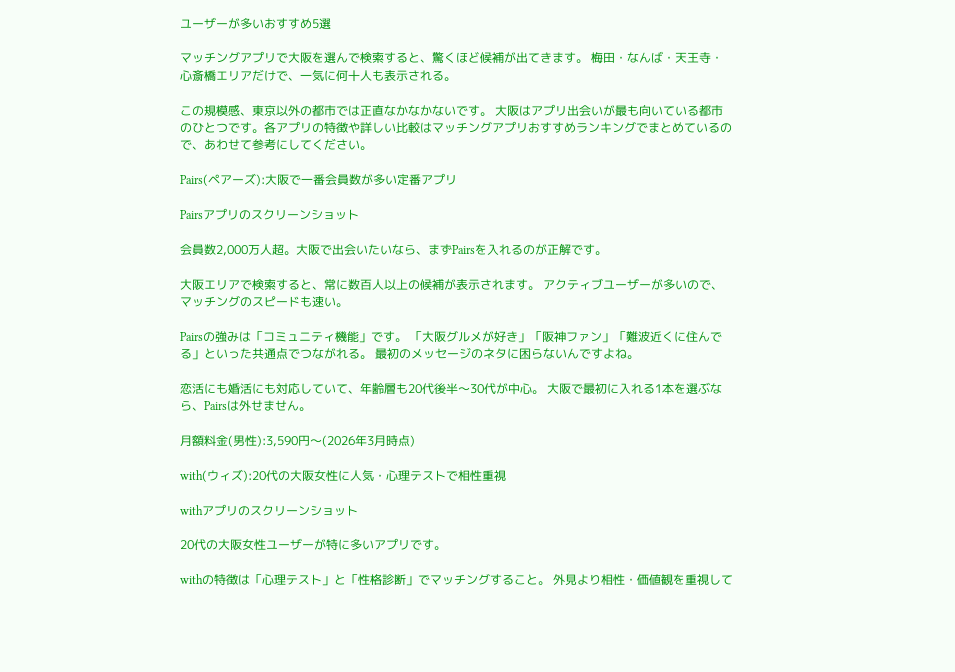ユーザーが多いおすすめ5選

マッチングアプリで大阪を選んで検索すると、驚くほど候補が出てきます。 梅田・なんば・天王寺・心斎橋エリアだけで、一気に何十人も表示される。

この規模感、東京以外の都市では正直なかなかないです。 大阪はアプリ出会いが最も向いている都市のひとつです。各アプリの特徴や詳しい比較はマッチングアプリおすすめランキングでまとめているので、あわせて参考にしてください。

Pairs(ペアーズ):大阪で一番会員数が多い定番アプリ

Pairsアプリのスクリーンショット

会員数2,000万人超。大阪で出会いたいなら、まずPairsを入れるのが正解です。

大阪エリアで検索すると、常に数百人以上の候補が表示されます。 アクティブユーザーが多いので、マッチングのスピードも速い。

Pairsの強みは「コミュニティ機能」です。 「大阪グルメが好き」「阪神ファン」「難波近くに住んでる」といった共通点でつながれる。 最初のメッセージのネタに困らないんですよね。

恋活にも婚活にも対応していて、年齢層も20代後半〜30代が中心。 大阪で最初に入れる1本を選ぶなら、Pairsは外せません。

月額料金(男性):3,590円〜(2026年3月時点)

with(ウィズ):20代の大阪女性に人気・心理テストで相性重視

withアプリのスクリーンショット

20代の大阪女性ユーザーが特に多いアプリです。

withの特徴は「心理テスト」と「性格診断」でマッチングすること。 外見より相性・価値観を重視して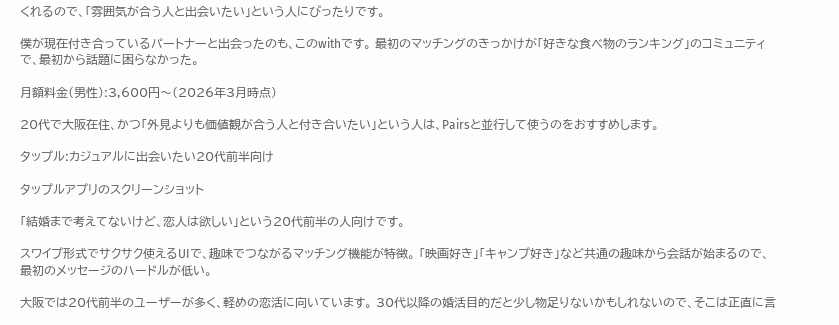くれるので、「雰囲気が合う人と出会いたい」という人にぴったりです。

僕が現在付き合っているパートナーと出会ったのも、このwithです。 最初のマッチングのきっかけが「好きな食べ物のランキング」のコミュニティで、最初から話題に困らなかった。

月額料金(男性):3,600円〜(2026年3月時点)

20代で大阪在住、かつ「外見よりも価値観が合う人と付き合いたい」という人は、Pairsと並行して使うのをおすすめします。

タップル:カジュアルに出会いたい20代前半向け

タップルアプリのスクリーンショット

「結婚まで考えてないけど、恋人は欲しい」という20代前半の人向けです。

スワイプ形式でサクサク使えるUIで、趣味でつながるマッチング機能が特徴。 「映画好き」「キャンプ好き」など共通の趣味から会話が始まるので、最初のメッセージのハードルが低い。

大阪では20代前半のユーザーが多く、軽めの恋活に向いています。 30代以降の婚活目的だと少し物足りないかもしれないので、そこは正直に言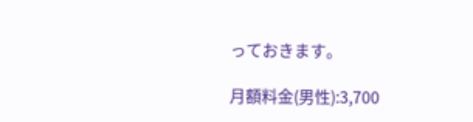っておきます。

月額料金(男性):3,700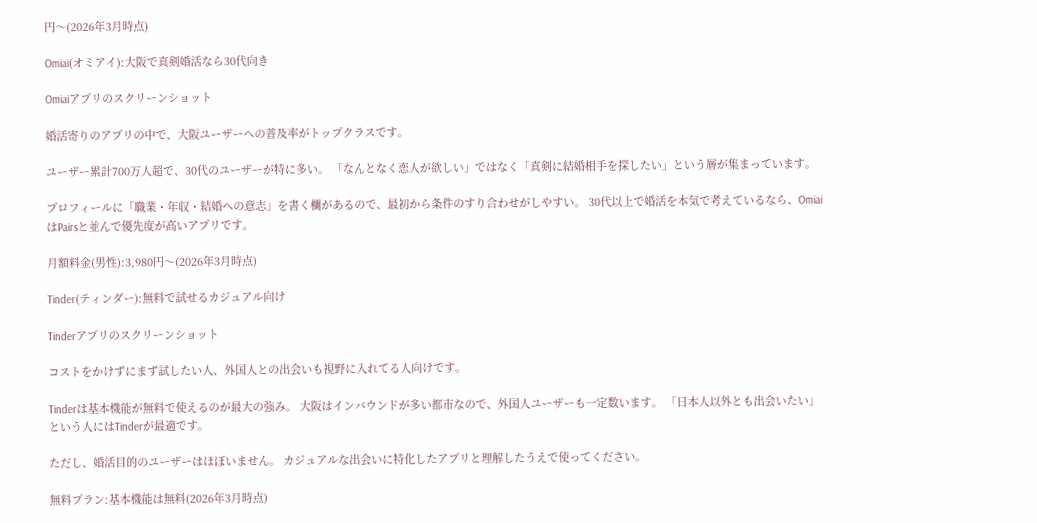円〜(2026年3月時点)

Omiai(オミアイ):大阪で真剣婚活なら30代向き

Omiaiアプリのスクリーンショット

婚活寄りのアプリの中で、大阪ユーザーへの普及率がトップクラスです。

ユーザー累計700万人超で、30代のユーザーが特に多い。 「なんとなく恋人が欲しい」ではなく「真剣に結婚相手を探したい」という層が集まっています。

プロフィールに「職業・年収・結婚への意志」を書く欄があるので、最初から条件のすり合わせがしやすい。 30代以上で婚活を本気で考えているなら、OmiaiはPairsと並んで優先度が高いアプリです。

月額料金(男性):3,980円〜(2026年3月時点)

Tinder(ティンダー):無料で試せるカジュアル向け

Tinderアプリのスクリーンショット

コストをかけずにまず試したい人、外国人との出会いも視野に入れてる人向けです。

Tinderは基本機能が無料で使えるのが最大の強み。 大阪はインバウンドが多い都市なので、外国人ユーザーも一定数います。 「日本人以外とも出会いたい」という人にはTinderが最適です。

ただし、婚活目的のユーザーはほぼいません。 カジュアルな出会いに特化したアプリと理解したうえで使ってください。

無料プラン:基本機能は無料(2026年3月時点)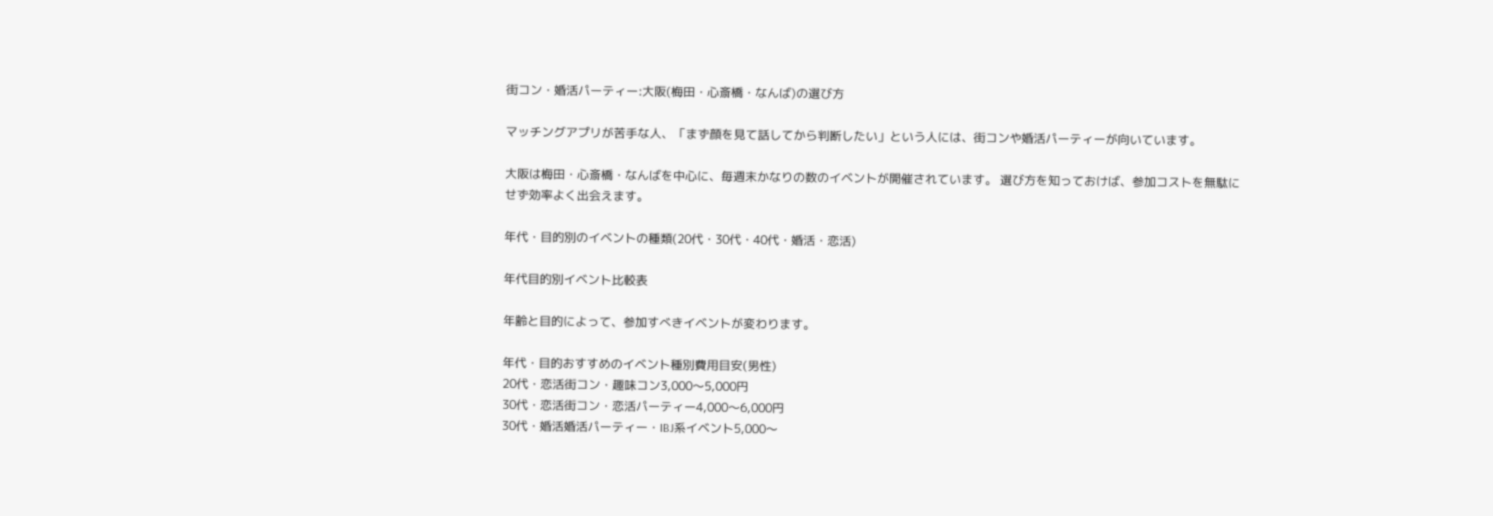街コン・婚活パーティー:大阪(梅田・心斎橋・なんば)の選び方

マッチングアプリが苦手な人、「まず顔を見て話してから判断したい」という人には、街コンや婚活パーティーが向いています。

大阪は梅田・心斎橋・なんばを中心に、毎週末かなりの数のイベントが開催されています。 選び方を知っておけば、参加コストを無駄にせず効率よく出会えます。

年代・目的別のイベントの種類(20代・30代・40代・婚活・恋活)

年代目的別イベント比較表

年齢と目的によって、参加すべきイベントが変わります。

年代・目的おすすめのイベント種別費用目安(男性)
20代・恋活街コン・趣味コン3,000〜5,000円
30代・恋活街コン・恋活パーティー4,000〜6,000円
30代・婚活婚活パーティー・IBJ系イベント5,000〜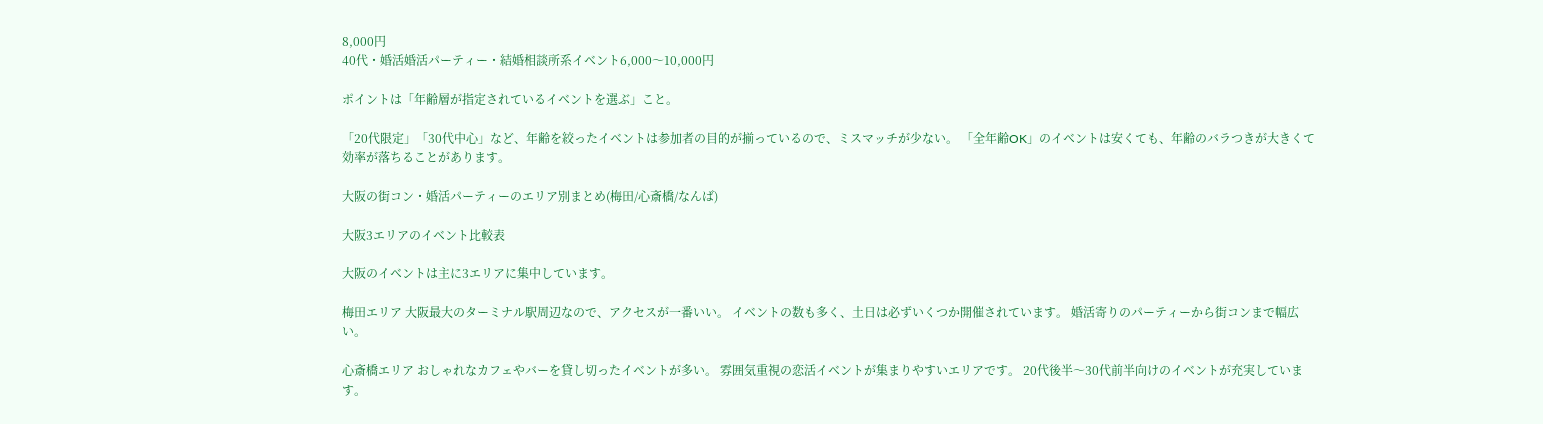8,000円
40代・婚活婚活パーティー・結婚相談所系イベント6,000〜10,000円

ポイントは「年齢層が指定されているイベントを選ぶ」こと。

「20代限定」「30代中心」など、年齢を絞ったイベントは参加者の目的が揃っているので、ミスマッチが少ない。 「全年齢OK」のイベントは安くても、年齢のバラつきが大きくて効率が落ちることがあります。

大阪の街コン・婚活パーティーのエリア別まとめ(梅田/心斎橋/なんば)

大阪3エリアのイベント比較表

大阪のイベントは主に3エリアに集中しています。

梅田エリア 大阪最大のターミナル駅周辺なので、アクセスが一番いい。 イベントの数も多く、土日は必ずいくつか開催されています。 婚活寄りのパーティーから街コンまで幅広い。

心斎橋エリア おしゃれなカフェやバーを貸し切ったイベントが多い。 雰囲気重視の恋活イベントが集まりやすいエリアです。 20代後半〜30代前半向けのイベントが充実しています。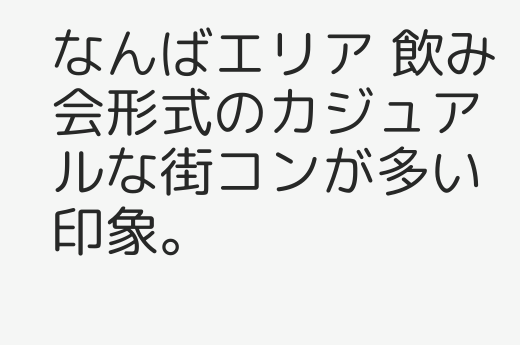なんばエリア 飲み会形式のカジュアルな街コンが多い印象。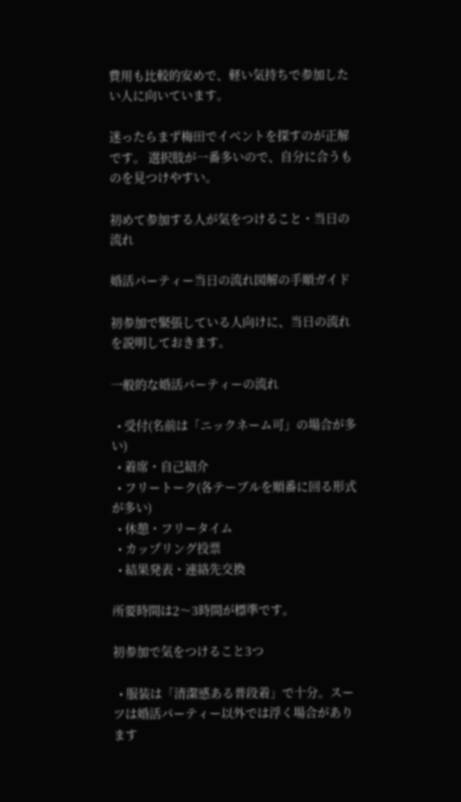費用も比較的安めで、軽い気持ちで参加したい人に向いています。

迷ったらまず梅田でイベントを探すのが正解です。 選択肢が一番多いので、自分に合うものを見つけやすい。

初めて参加する人が気をつけること・当日の流れ

婚活パーティー当日の流れ図解の手順ガイド

初参加で緊張している人向けに、当日の流れを説明しておきます。

一般的な婚活パーティーの流れ

  • 受付(名前は「ニックネーム可」の場合が多い)
  • 着席・自己紹介
  • フリートーク(各テーブルを順番に回る形式が多い)
  • 休憩・フリータイム
  • カップリング投票
  • 結果発表・連絡先交換

所要時間は2〜3時間が標準です。

初参加で気をつけること3つ

  • 服装は「清潔感ある普段着」で十分。スーツは婚活パーティー以外では浮く場合があります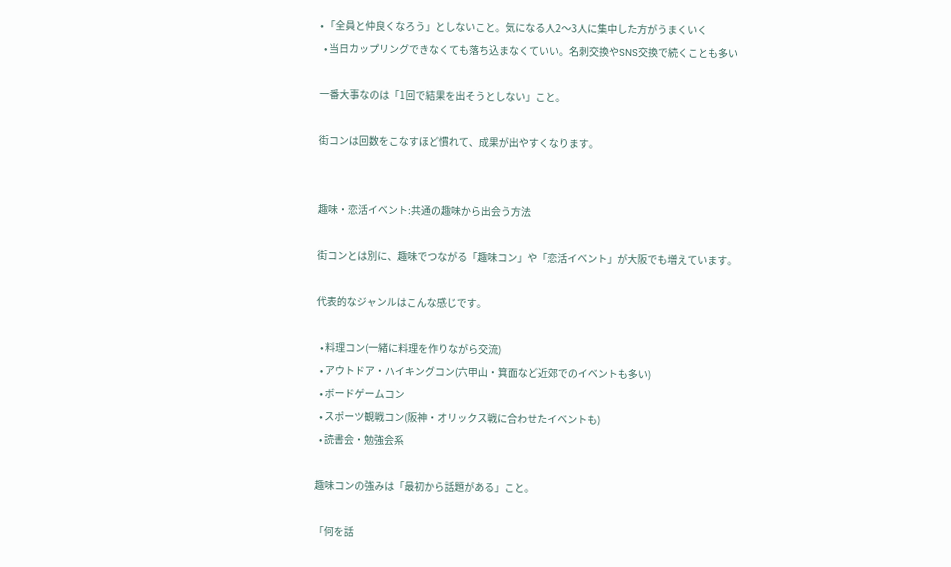• 「全員と仲良くなろう」としないこと。気になる人2〜3人に集中した方がうまくいく
  • 当日カップリングできなくても落ち込まなくていい。名刺交換やSNS交換で続くことも多い

一番大事なのは「1回で結果を出そうとしない」こと。

街コンは回数をこなすほど慣れて、成果が出やすくなります。


趣味・恋活イベント:共通の趣味から出会う方法

街コンとは別に、趣味でつながる「趣味コン」や「恋活イベント」が大阪でも増えています。

代表的なジャンルはこんな感じです。

  • 料理コン(一緒に料理を作りながら交流)
  • アウトドア・ハイキングコン(六甲山・箕面など近郊でのイベントも多い)
  • ボードゲームコン
  • スポーツ観戦コン(阪神・オリックス戦に合わせたイベントも)
  • 読書会・勉強会系

趣味コンの強みは「最初から話題がある」こと。

「何を話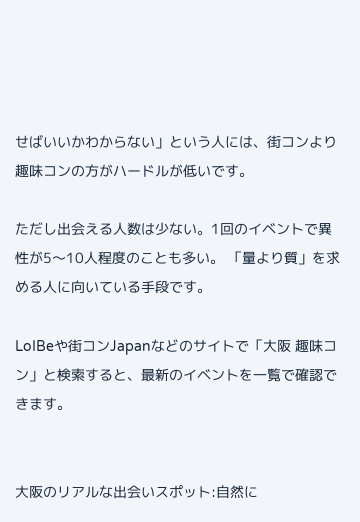せばいいかわからない」という人には、街コンより趣味コンの方がハードルが低いです。

ただし出会える人数は少ない。1回のイベントで異性が5〜10人程度のことも多い。 「量より質」を求める人に向いている手段です。

LoIBeや街コンJapanなどのサイトで「大阪 趣味コン」と検索すると、最新のイベントを一覧で確認できます。


大阪のリアルな出会いスポット:自然に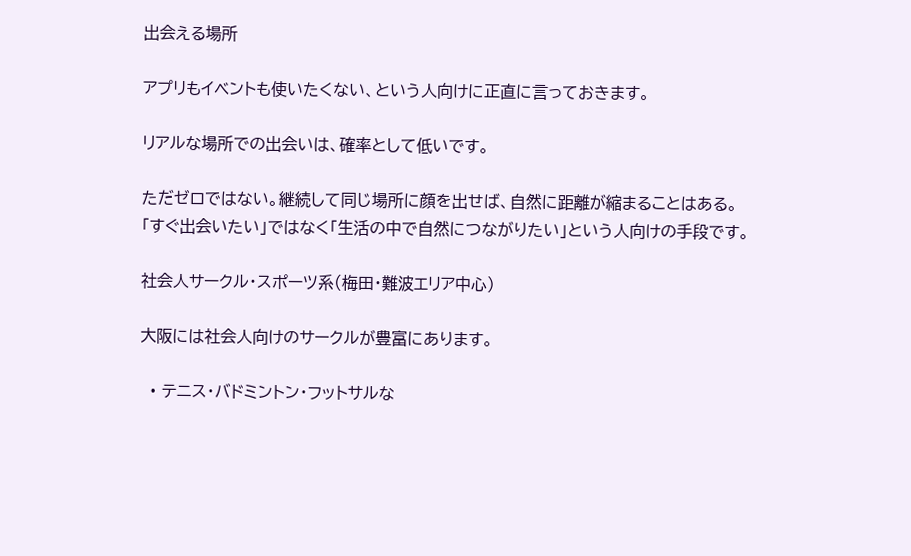出会える場所

アプリもイベントも使いたくない、という人向けに正直に言っておきます。

リアルな場所での出会いは、確率として低いです。

ただゼロではない。継続して同じ場所に顔を出せば、自然に距離が縮まることはある。 「すぐ出会いたい」ではなく「生活の中で自然につながりたい」という人向けの手段です。

社会人サークル・スポーツ系(梅田・難波エリア中心)

大阪には社会人向けのサークルが豊富にあります。

  • テニス・バドミントン・フットサルな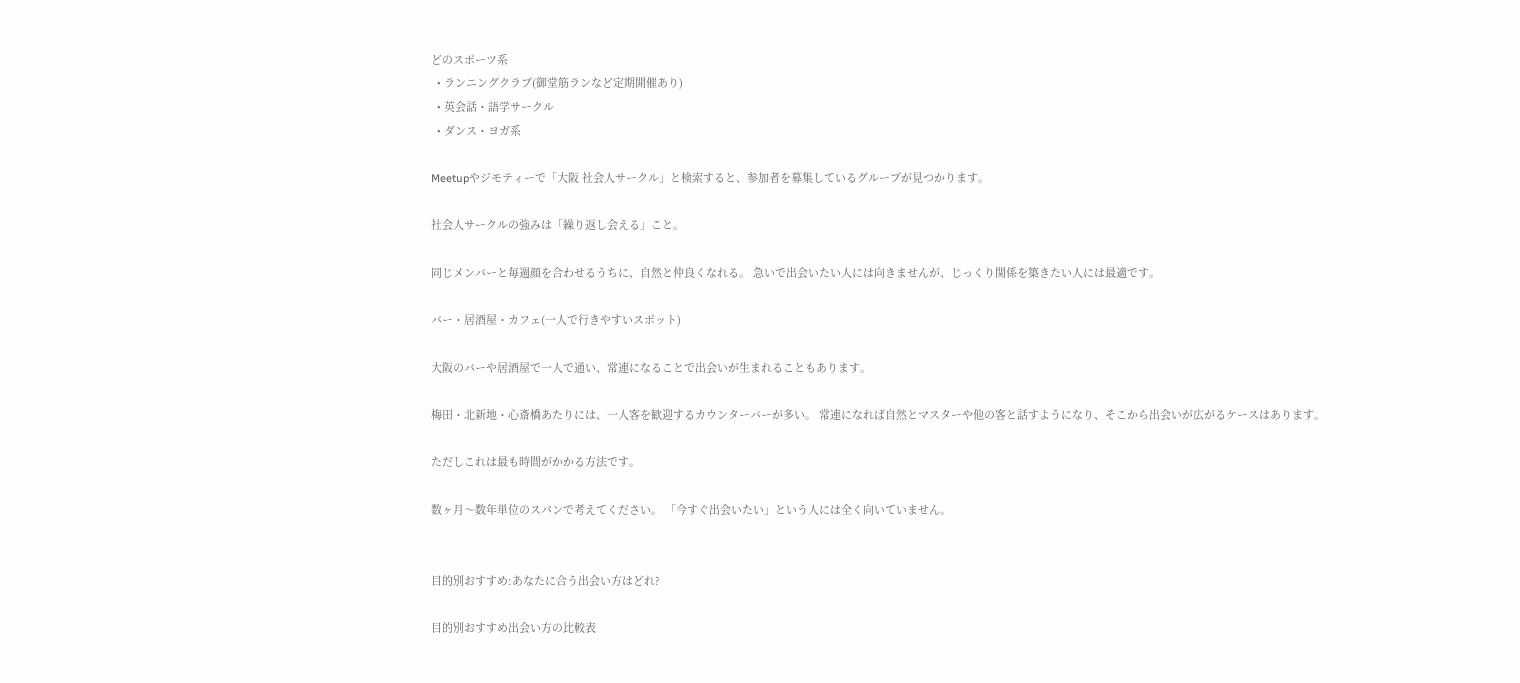どのスポーツ系
  • ランニングクラブ(御堂筋ランなど定期開催あり)
  • 英会話・語学サークル
  • ダンス・ヨガ系

Meetupやジモティーで「大阪 社会人サークル」と検索すると、参加者を募集しているグループが見つかります。

社会人サークルの強みは「繰り返し会える」こと。

同じメンバーと毎週顔を合わせるうちに、自然と仲良くなれる。 急いで出会いたい人には向きませんが、じっくり関係を築きたい人には最適です。

バー・居酒屋・カフェ(一人で行きやすいスポット)

大阪のバーや居酒屋で一人で通い、常連になることで出会いが生まれることもあります。

梅田・北新地・心斎橋あたりには、一人客を歓迎するカウンターバーが多い。 常連になれば自然とマスターや他の客と話すようになり、そこから出会いが広がるケースはあります。

ただしこれは最も時間がかかる方法です。

数ヶ月〜数年単位のスパンで考えてください。 「今すぐ出会いたい」という人には全く向いていません。


目的別おすすめ:あなたに合う出会い方はどれ?

目的別おすすめ出会い方の比較表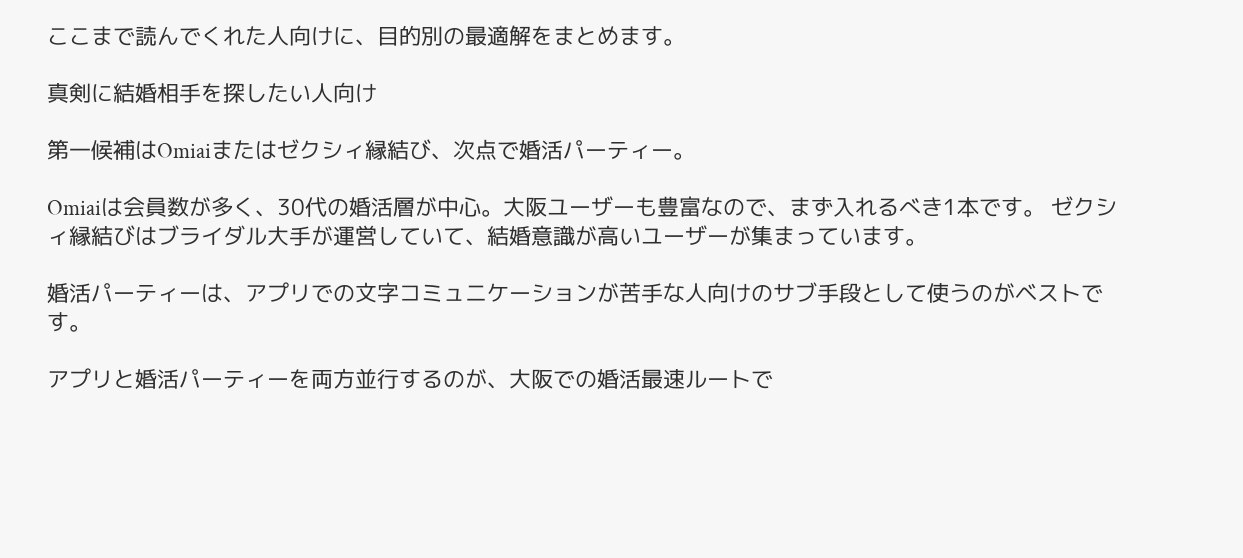ここまで読んでくれた人向けに、目的別の最適解をまとめます。

真剣に結婚相手を探したい人向け

第一候補はOmiaiまたはゼクシィ縁結び、次点で婚活パーティー。

Omiaiは会員数が多く、30代の婚活層が中心。大阪ユーザーも豊富なので、まず入れるべき1本です。 ゼクシィ縁結びはブライダル大手が運営していて、結婚意識が高いユーザーが集まっています。

婚活パーティーは、アプリでの文字コミュニケーションが苦手な人向けのサブ手段として使うのがベストです。

アプリと婚活パーティーを両方並行するのが、大阪での婚活最速ルートで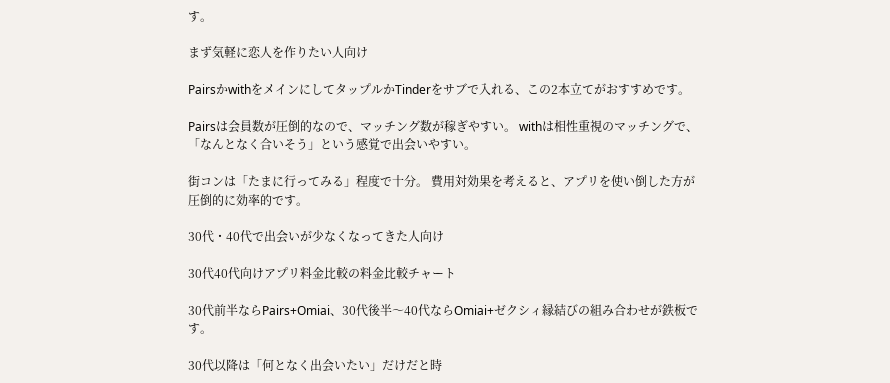す。

まず気軽に恋人を作りたい人向け

PairsかwithをメインにしてタップルかTinderをサブで入れる、この2本立てがおすすめです。

Pairsは会員数が圧倒的なので、マッチング数が稼ぎやすい。 withは相性重視のマッチングで、「なんとなく合いそう」という感覚で出会いやすい。

街コンは「たまに行ってみる」程度で十分。 費用対効果を考えると、アプリを使い倒した方が圧倒的に効率的です。

30代・40代で出会いが少なくなってきた人向け

30代40代向けアプリ料金比較の料金比較チャート

30代前半ならPairs+Omiai、30代後半〜40代ならOmiai+ゼクシィ縁結びの組み合わせが鉄板です。

30代以降は「何となく出会いたい」だけだと時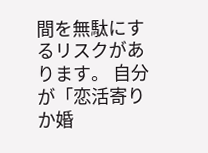間を無駄にするリスクがあります。 自分が「恋活寄りか婚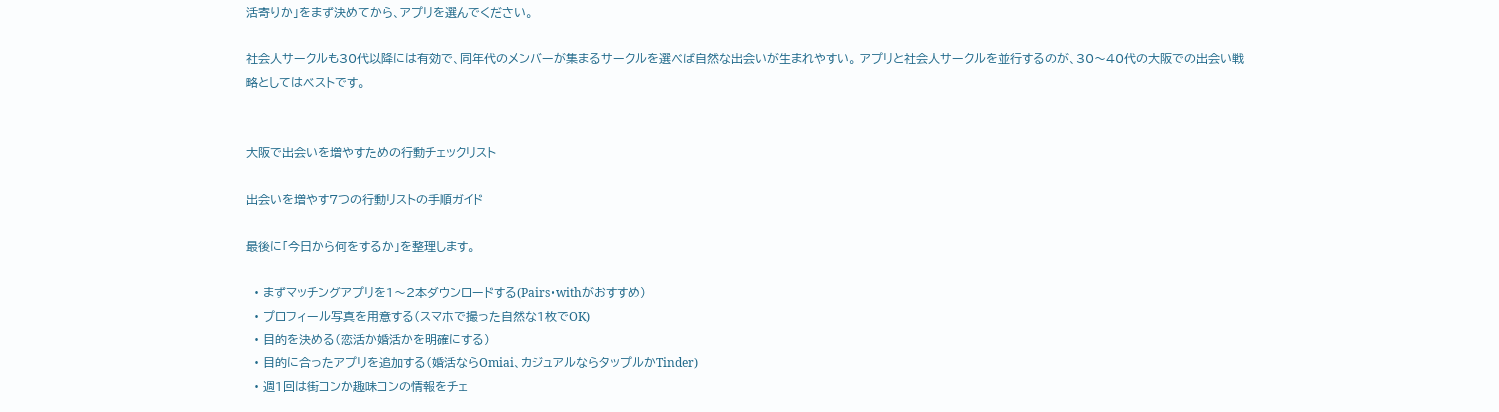活寄りか」をまず決めてから、アプリを選んでください。

社会人サークルも30代以降には有効で、同年代のメンバーが集まるサークルを選べば自然な出会いが生まれやすい。 アプリと社会人サークルを並行するのが、30〜40代の大阪での出会い戦略としてはベストです。


大阪で出会いを増やすための行動チェックリスト

出会いを増やす7つの行動リストの手順ガイド

最後に「今日から何をするか」を整理します。

  • まずマッチングアプリを1〜2本ダウンロードする(Pairs・withがおすすめ)
  • プロフィール写真を用意する(スマホで撮った自然な1枚でOK)
  • 目的を決める(恋活か婚活かを明確にする)
  • 目的に合ったアプリを追加する(婚活ならOmiai、カジュアルならタップルかTinder)
  • 週1回は街コンか趣味コンの情報をチェ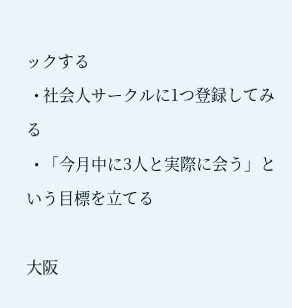ックする
  • 社会人サークルに1つ登録してみる
  • 「今月中に3人と実際に会う」という目標を立てる

大阪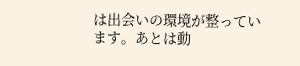は出会いの環境が整っています。あとは動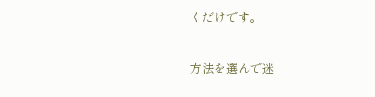くだけです。

方法を選んで迷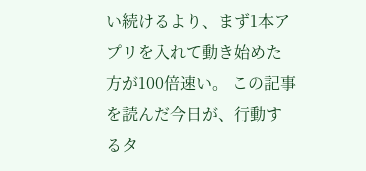い続けるより、まず1本アプリを入れて動き始めた方が100倍速い。 この記事を読んだ今日が、行動するタ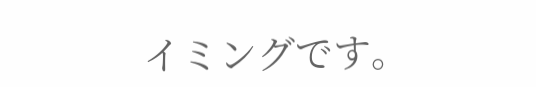イミングです。